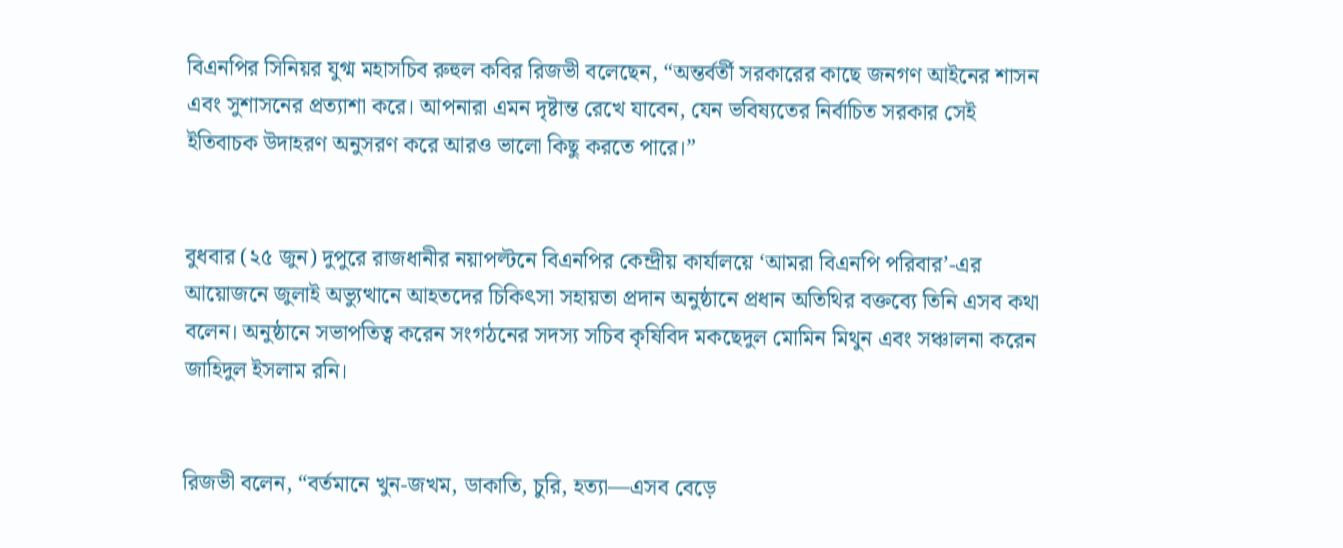বিএনপির সিনিয়র যুগ্ম মহাসচিব রুহুল কবির রিজভী বলেছেন, “অন্তর্বর্তী সরকারের কাছে জনগণ আইনের শাসন এবং সুশাসনের প্রত্যাশা করে। আপনারা এমন দৃষ্টান্ত রেখে যাবেন, যেন ভবিষ্যতের নির্বাচিত সরকার সেই ইতিবাচক উদাহরণ অনুসরণ করে আরও ভালো কিছু করতে পারে।”


বুধবার (২৫ জুন) দুপুরে রাজধানীর নয়াপল্টনে বিএনপির কেন্দ্রীয় কার্যালয়ে ‘আমরা বিএনপি পরিবার’-এর আয়োজনে জুলাই অভ্যুত্থানে আহতদের চিকিৎসা সহায়তা প্রদান অনুষ্ঠানে প্রধান অতিথির বক্তব্যে তিনি এসব কথা বলেন। অনুষ্ঠানে সভাপতিত্ব করেন সংগঠনের সদস্য সচিব কৃষিবিদ মকছেদুল মোমিন মিথুন এবং সঞ্চালনা করেন জাহিদুল ইসলাম রনি।


রিজভী বলেন, “বর্তমানে খুন-জখম, ডাকাতি, চুরি, হত্যা—এসব বেড়ে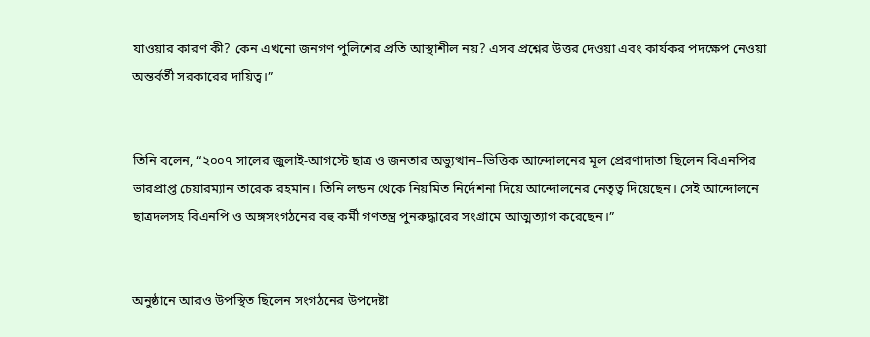যাওয়ার কারণ কী? কেন এখনো জনগণ পুলিশের প্রতি আস্থাশীল নয়? এসব প্রশ্নের উত্তর দেওয়া এবং কার্যকর পদক্ষেপ নেওয়া অন্তর্বর্তী সরকারের দায়িত্ব।”


তিনি বলেন, “২০০৭ সালের জুলাই-আগস্টে ছাত্র ও জনতার অভ্যুত্থান–ভিত্তিক আন্দোলনের মূল প্রেরণাদাতা ছিলেন বিএনপির ভারপ্রাপ্ত চেয়ারম্যান তারেক রহমান। তিনি লন্ডন থেকে নিয়মিত নির্দেশনা দিয়ে আন্দোলনের নেতৃত্ব দিয়েছেন। সেই আন্দোলনে ছাত্রদলসহ বিএনপি ও অঙ্গসংগঠনের বহু কর্মী গণতন্ত্র পুনরুদ্ধারের সংগ্রামে আত্মত্যাগ করেছেন।”


অনুষ্ঠানে আরও উপস্থিত ছিলেন সংগঠনের উপদেষ্টা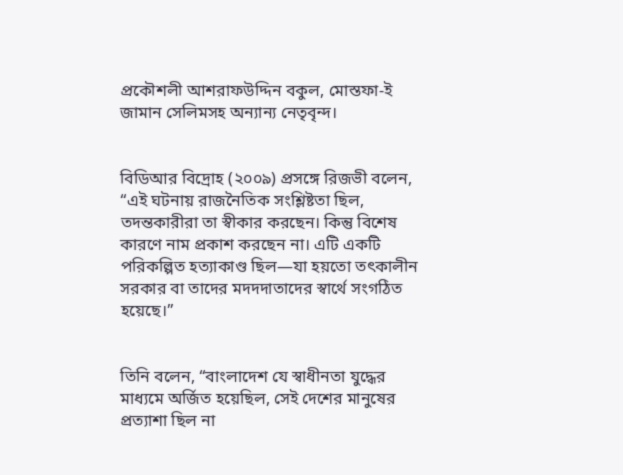প্রকৌশলী আশরাফউদ্দিন বকুল, মোস্তফা-ই জামান সেলিমসহ অন্যান্য নেতৃবৃন্দ।


বিডিআর বিদ্রোহ (২০০৯) প্রসঙ্গে রিজভী বলেন, “এই ঘটনায় রাজনৈতিক সংশ্লিষ্টতা ছিল, তদন্তকারীরা তা স্বীকার করছেন। কিন্তু বিশেষ কারণে নাম প্রকাশ করছেন না। এটি একটি পরিকল্পিত হত্যাকাণ্ড ছিল—যা হয়তো তৎকালীন সরকার বা তাদের মদদদাতাদের স্বার্থে সংগঠিত হয়েছে।”


তিনি বলেন, “বাংলাদেশ যে স্বাধীনতা যুদ্ধের মাধ্যমে অর্জিত হয়েছিল, সেই দেশের মানুষের প্রত্যাশা ছিল না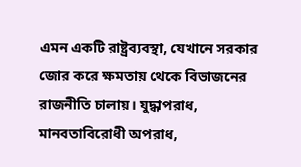এমন একটি রাষ্ট্রব্যবস্থা, যেখানে সরকার জোর করে ক্ষমতায় থেকে বিভাজনের রাজনীতি চালায়। যুদ্ধাপরাধ, মানবতাবিরোধী অপরাধ,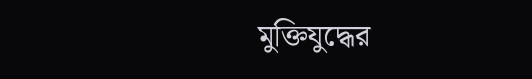মুক্তিযুদ্ধের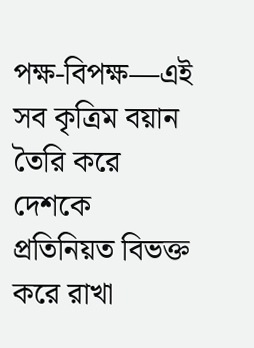পক্ষ-বিপক্ষ—এই সব কৃত্রিম বয়ান তৈরি করে দেশকে প্রতিনিয়ত বিভক্ত করে রাখা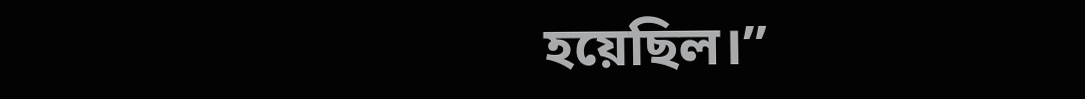হয়েছিল।”